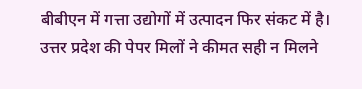बीबीएन में गत्ता उद्योगों में उत्पादन फिर संकट में है। उत्तर प्रदेश की पेपर मिलों ने कीमत सही न मिलने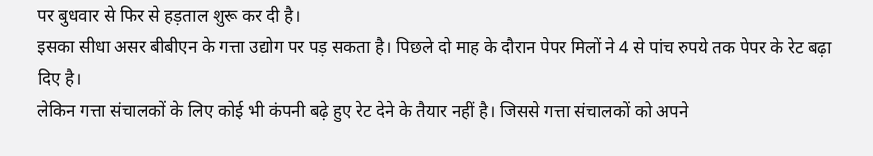पर बुधवार से फिर से हड़ताल शुरू कर दी है।
इसका सीधा असर बीबीएन के गत्ता उद्योग पर पड़ सकता है। पिछले दो माह के दौरान पेपर मिलों ने 4 से पांच रुपये तक पेपर के रेट बढ़ा दिए है।
लेकिन गत्ता संचालकों के लिए कोई भी कंपनी बढ़े हुए रेट देने के तैयार नहीं है। जिससे गत्ता संचालकों को अपने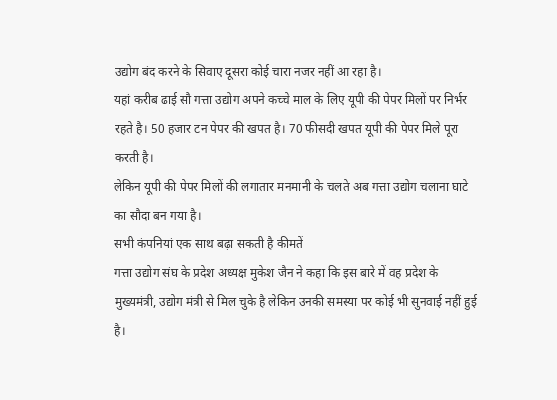उद्योग बंद करने के सिवाए दूसरा कोई चारा नजर नहीं आ रहा है।
यहां करीब ढाई सौ गत्ता उद्योग अपने कच्चे माल के लिए यूपी की पेपर मिलों पर निर्भर रहते है। 50 हजार टन पेपर की खपत है। 70 फीसदी खपत यूपी की पेपर मिले पूरा करती है।
लेकिन यूपी की पेपर मिलों की लगातार मनमानी के चलते अब गत्ता उद्योग चलाना घाटे का सौदा बन गया है।
सभी कंपनियां एक साथ बढ़ा सकती है कीमतें
गत्ता उद्योग संघ के प्रदेश अध्यक्ष मुकेश जैन ने कहा कि इस बारे में वह प्रदेश के मुख्यमंत्री, उद्योग मंत्री से मिल चुके है लेकिन उनकी समस्या पर कोई भी सुनवाई नहीं हुई है।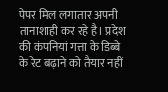पेपर मिल लगातार अपनी तानाशाही कर रहे है। प्रदेश की कंपनियां गत्ता के डिब्बे के रेट बढ़ाने को तैयार नहीं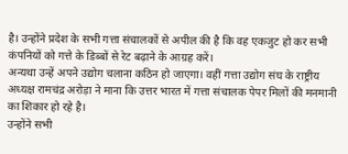है। उन्होंने प्रदेश के सभी गत्ता संचालकों से अपील की है कि वह एकजुट हो कर सभी कंपनियों को गत्ते के डिब्बों से रेट बढ़ाने के आग्रह करें।
अन्यथा उन्हें अपने उद्योग चलाना कठिन हो जाएगा। वहीं गत्ता उद्योग संघ के राष्ट्रीय अध्यक्ष रामचंद्र अरोड़ा ने माना कि उत्तर भारत में गत्ता संचालक पेपर मिलों की मनमानी का शिकार हो रहे है।
उन्होंने सभी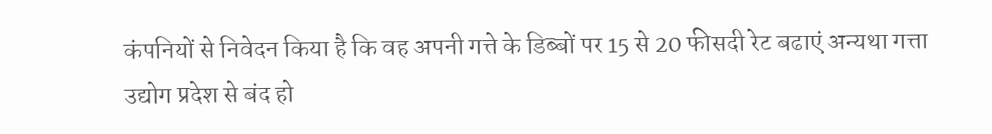कंपनियों से निवेदन किया है कि वह अपनी गत्ते के डिब्बों पर 15 से 20 फीसदी रेट बढाएं अन्यथा गत्ता उद्योग प्रदेश से बंद हो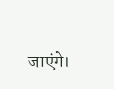जाएंगे।